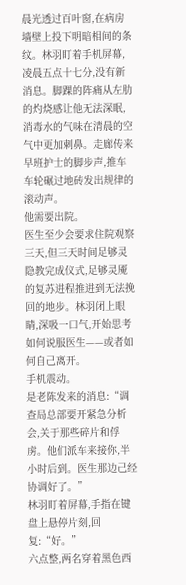晨光透过百叶窗,在病房墙壁上投下明暗相间的条纹。林羽盯着手机屏幕,凌晨五点十七分,没有新消息。脚踝的阵痛从左肋的灼烧感让他无法深眠,消毒水的气味在清晨的空气中更加刺鼻。走廊传来早班护士的脚步声,推车车轮碾过地砖发出规律的滚动声。
他需要出院。
医生至少会要求住院观察三天,但三天时间足够灵隐教完成仪式,足够灵魇的复苏进程推进到无法挽回的地步。林羽闭上眼睛,深吸一口气,开始思考如何说服医生——或者如何自己离开。
手机震动。
是老陈发来的消息:“调查局总部要开紧急分析会,关于那些碎片和俘虏。他们派车来接你,半小时后到。医生那边己经协调好了。”
林羽盯着屏幕,手指在键盘上悬停片刻,回复:“好。”
六点整,两名穿着黑色西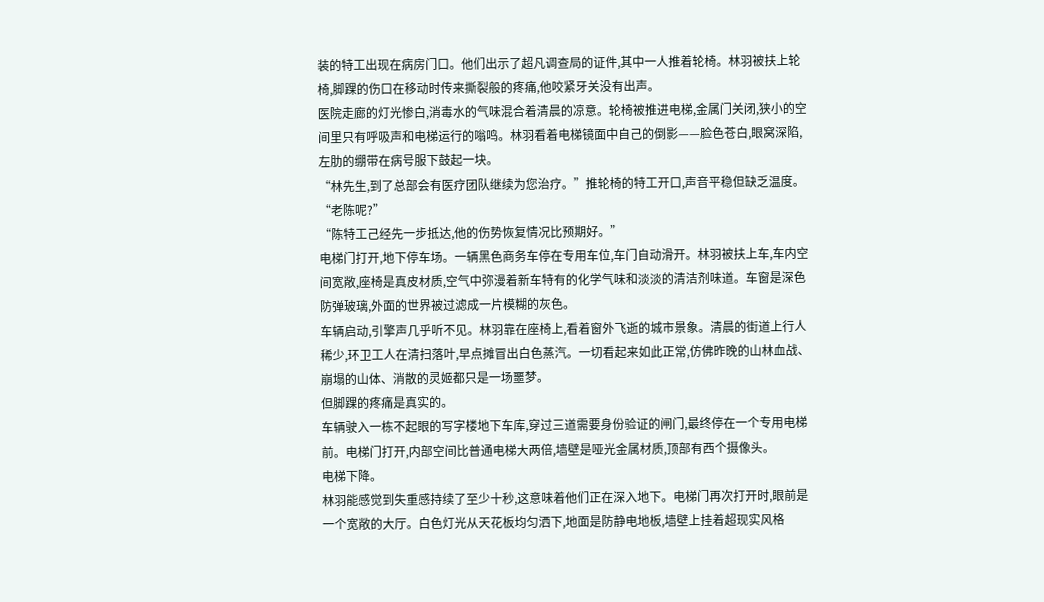装的特工出现在病房门口。他们出示了超凡调查局的证件,其中一人推着轮椅。林羽被扶上轮椅,脚踝的伤口在移动时传来撕裂般的疼痛,他咬紧牙关没有出声。
医院走廊的灯光惨白,消毒水的气味混合着清晨的凉意。轮椅被推进电梯,金属门关闭,狭小的空间里只有呼吸声和电梯运行的嗡鸣。林羽看着电梯镜面中自己的倒影——脸色苍白,眼窝深陷,左肋的绷带在病号服下鼓起一块。
“林先生,到了总部会有医疗团队继续为您治疗。”推轮椅的特工开口,声音平稳但缺乏温度。
“老陈呢?”
“陈特工己经先一步抵达,他的伤势恢复情况比预期好。”
电梯门打开,地下停车场。一辆黑色商务车停在专用车位,车门自动滑开。林羽被扶上车,车内空间宽敞,座椅是真皮材质,空气中弥漫着新车特有的化学气味和淡淡的清洁剂味道。车窗是深色防弹玻璃,外面的世界被过滤成一片模糊的灰色。
车辆启动,引擎声几乎听不见。林羽靠在座椅上,看着窗外飞逝的城市景象。清晨的街道上行人稀少,环卫工人在清扫落叶,早点摊冒出白色蒸汽。一切看起来如此正常,仿佛昨晚的山林血战、崩塌的山体、消散的灵姬都只是一场噩梦。
但脚踝的疼痛是真实的。
车辆驶入一栋不起眼的写字楼地下车库,穿过三道需要身份验证的闸门,最终停在一个专用电梯前。电梯门打开,内部空间比普通电梯大两倍,墙壁是哑光金属材质,顶部有西个摄像头。
电梯下降。
林羽能感觉到失重感持续了至少十秒,这意味着他们正在深入地下。电梯门再次打开时,眼前是一个宽敞的大厅。白色灯光从天花板均匀洒下,地面是防静电地板,墙壁上挂着超现实风格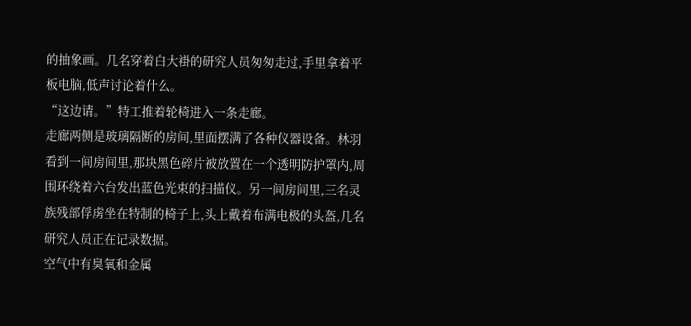的抽象画。几名穿着白大褂的研究人员匆匆走过,手里拿着平板电脑,低声讨论着什么。
“这边请。”特工推着轮椅进入一条走廊。
走廊两侧是玻璃隔断的房间,里面摆满了各种仪器设备。林羽看到一间房间里,那块黑色碎片被放置在一个透明防护罩内,周围环绕着六台发出蓝色光束的扫描仪。另一间房间里,三名灵族残部俘虏坐在特制的椅子上,头上戴着布满电极的头盔,几名研究人员正在记录数据。
空气中有臭氧和金属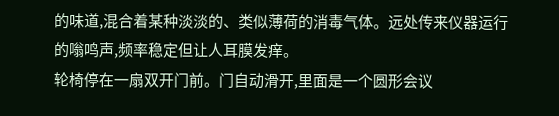的味道,混合着某种淡淡的、类似薄荷的消毒气体。远处传来仪器运行的嗡鸣声,频率稳定但让人耳膜发痒。
轮椅停在一扇双开门前。门自动滑开,里面是一个圆形会议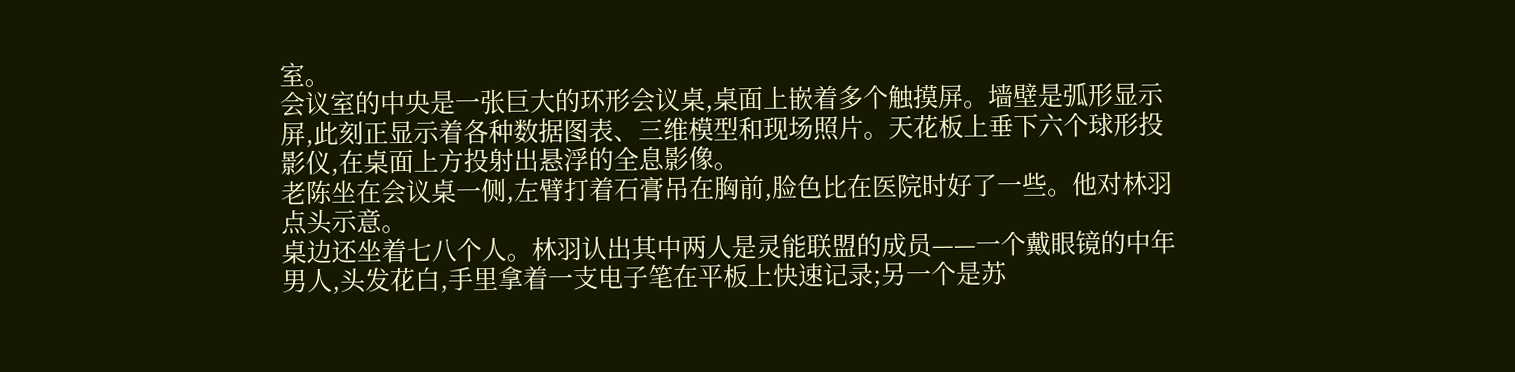室。
会议室的中央是一张巨大的环形会议桌,桌面上嵌着多个触摸屏。墙壁是弧形显示屏,此刻正显示着各种数据图表、三维模型和现场照片。天花板上垂下六个球形投影仪,在桌面上方投射出悬浮的全息影像。
老陈坐在会议桌一侧,左臂打着石膏吊在胸前,脸色比在医院时好了一些。他对林羽点头示意。
桌边还坐着七八个人。林羽认出其中两人是灵能联盟的成员——一个戴眼镜的中年男人,头发花白,手里拿着一支电子笔在平板上快速记录;另一个是苏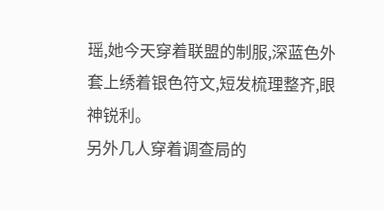瑶,她今天穿着联盟的制服,深蓝色外套上绣着银色符文,短发梳理整齐,眼神锐利。
另外几人穿着调查局的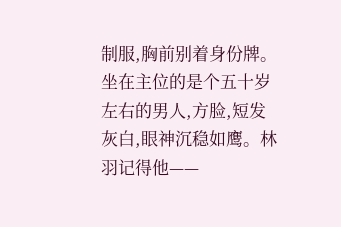制服,胸前别着身份牌。坐在主位的是个五十岁左右的男人,方脸,短发灰白,眼神沉稳如鹰。林羽记得他——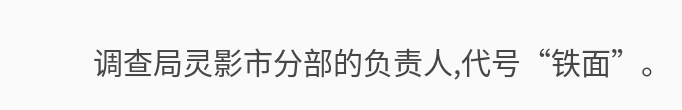调查局灵影市分部的负责人,代号“铁面”。